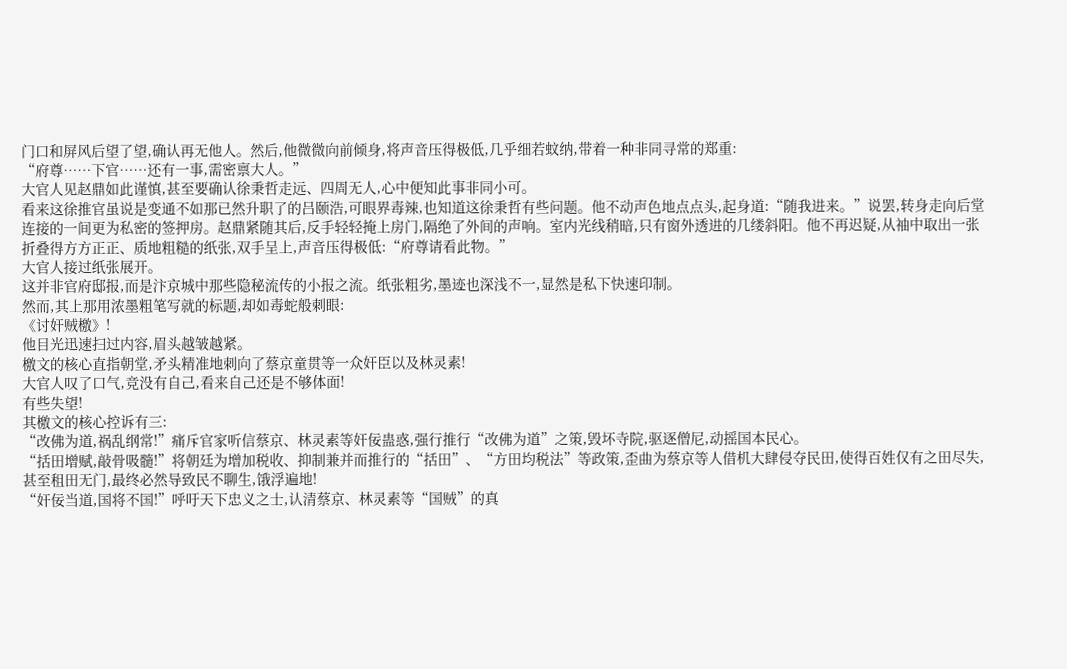门口和屏风后望了望,确认再无他人。然后,他微微向前倾身,将声音压得极低,几乎细若蚊纳,带着一种非同寻常的郑重:
“府尊……下官……还有一事,需密禀大人。”
大官人见赵鼎如此谨慎,甚至要确认徐秉哲走远、四周无人,心中便知此事非同小可。
看来这徐推官虽说是变通不如那已然升职了的吕颐浩,可眼界毒辣,也知道这徐秉哲有些问题。他不动声色地点点头,起身道:“随我进来。”说罢,转身走向后堂连接的一间更为私密的签押房。赵鼎紧随其后,反手轻轻掩上房门,隔绝了外间的声响。室内光线稍暗,只有窗外透进的几缕斜阳。他不再迟疑,从袖中取出一张折叠得方方正正、质地粗糙的纸张,双手呈上,声音压得极低:“府尊请看此物。”
大官人接过纸张展开。
这并非官府邸报,而是汴京城中那些隐秘流传的小报之流。纸张粗劣,墨迹也深浅不一,显然是私下快速印制。
然而,其上那用浓墨粗笔写就的标题,却如毒蛇般刺眼:
《讨奸贼檄》!
他目光迅速扫过内容,眉头越皱越紧。
檄文的核心直指朝堂,矛头精准地刺向了蔡京童贯等一众奸臣以及林灵素!
大官人叹了口气,竞没有自己,看来自己还是不够体面!
有些失望!
其檄文的核心控诉有三:
“改佛为道,祸乱纲常!”痛斥官家听信蔡京、林灵素等奸佞蛊惑,强行推行“改佛为道”之策,毁坏寺院,驱逐僧尼,动摇国本民心。
“括田增赋,敲骨吸髓!”将朝廷为增加税收、抑制兼并而推行的“括田”、“方田均税法”等政策,歪曲为蔡京等人借机大肆侵夺民田,使得百姓仅有之田尽失,甚至租田无门,最终必然导致民不聊生,饿浮遍地!
“奸佞当道,国将不国!”呼吁天下忠义之士,认清蔡京、林灵素等“国贼”的真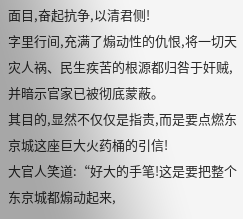面目,奋起抗争,以清君侧!
字里行间,充满了煽动性的仇恨,将一切天灾人祸、民生疾苦的根源都归咎于奸贼,并暗示官家已被彻底蒙蔽。
其目的,显然不仅仅是指责,而是要点燃东京城这座巨大火药桶的引信!
大官人笑道:“好大的手笔!这是要把整个东京城都煽动起来,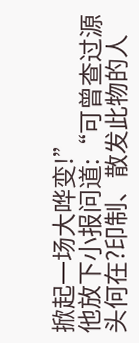掀起一场大哗变!”
他放下小报问道:“可曾查过源头何在?印制、散发此物的人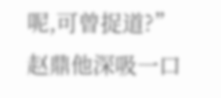呢,可曾捉道?”
赵鼎他深吸一口